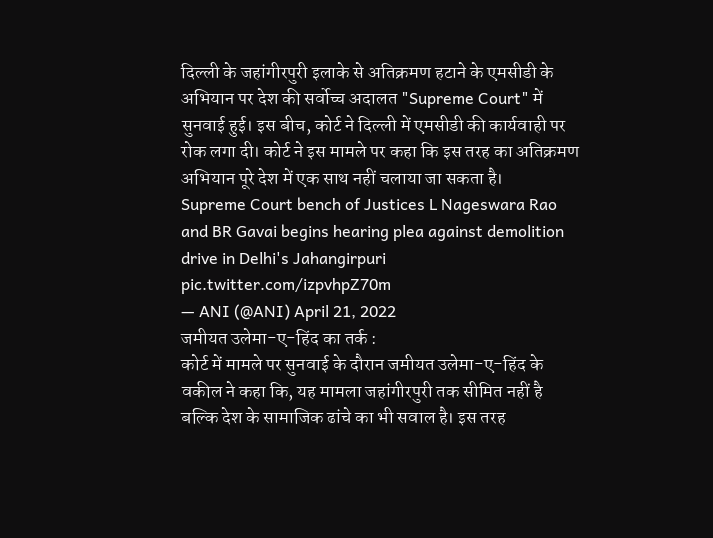दिल्ली के जहांगीरपुरी इलाके से अतिक्रमण हटाने के एमसीडी के अभियान पर देश की सर्वोच्च अदालत "Supreme Court" में सुनवाई हुई। इस बीच, कोर्ट ने दिल्ली में एमसीडी की कार्यवाही पर रोक लगा दी। कोर्ट ने इस मामले पर कहा कि इस तरह का अतिक्रमण अभियान पूरे देश में एक साथ नहीं चलाया जा सकता है।
Supreme Court bench of Justices L Nageswara Rao and BR Gavai begins hearing plea against demolition drive in Delhi's Jahangirpuri pic.twitter.com/izpvhpZ70m
— ANI (@ANI) April 21, 2022
जमीयत उलेमा-ए-हिंद का तर्क :
कोर्ट में मामले पर सुनवाई के दौरान जमीयत उलेमा-ए-हिंद के वकील ने कहा कि, यह मामला जहांगीरपुरी तक सीमित नहीं है बल्कि देश के सामाजिक ढांचे का भी सवाल है। इस तरह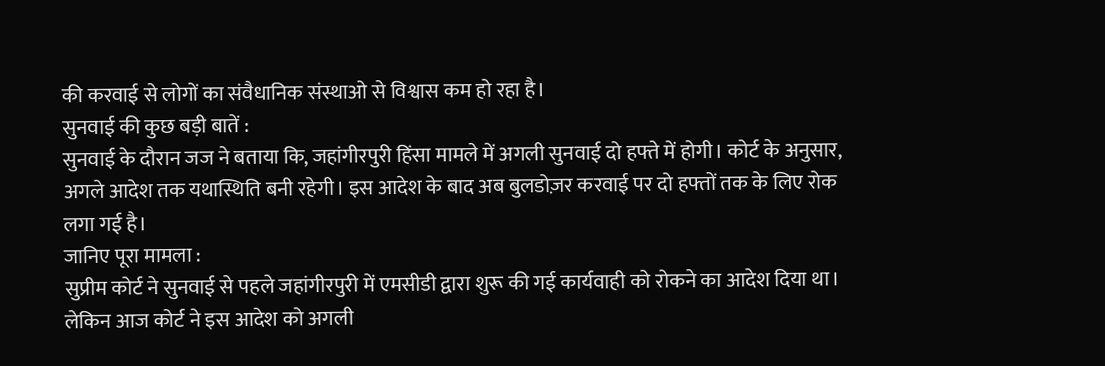की करवाई से लोगों का संवैधानिक संस्थाओ से विश्वास कम हो रहा है।
सुनवाई की कुछ बड़ी बातें :
सुनवाई के दौरान जज ने बताया कि, जहांगीरपुरी हिंसा मामले में अगली सुनवाई दो हफ्ते में होगी। कोर्ट के अनुसार, अगले आदेश तक यथास्थिति बनी रहेगी। इस आदेश के बाद अब बुलडोज़र करवाई पर दो हफ्तों तक के लिए रोक लगा गई है।
जानिए पूरा मामला :
सुप्रीम कोर्ट ने सुनवाई से पहले जहांगीरपुरी में एमसीडी द्वारा शुरू की गई कार्यवाही को रोकने का आदेश दिया था। लेकिन आज कोर्ट ने इस आदेश को अगली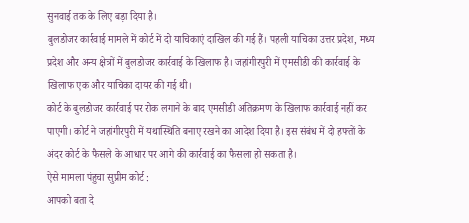सुनवाई तक के लिए बड़ा दिया है।
बुलडोजर कार्रवाई मामले में कोर्ट में दो याचिकाएं दाखिल की गई हैं। पहली याचिका उत्तर प्रदेश, मध्य प्रदेश और अन्य क्षेत्रों में बुलडोजर कार्रवाई के खिलाफ है। जहांगीरपुरी में एमसीडी की कार्रवाई के खिलाफ एक और याचिका दायर की गई थी।
कोर्ट के बुलडोजर कार्रवाई पर रोक लगाने के बाद एमसीडी अतिक्रमण के खिलाफ कार्रवाई नहीं कर पाएगी। कोर्ट ने जहांगीरपुरी में यथास्थिति बनाए रखने का आदेश दिया है। इस संबंध में दो हफ्तों के अंदर कोर्ट के फैसले के आधार पर आगे की कार्रवाई का फैसला हो सकता है।
ऐसे मामला पंहुचा सुप्रीम कोर्ट :
आपको बता दे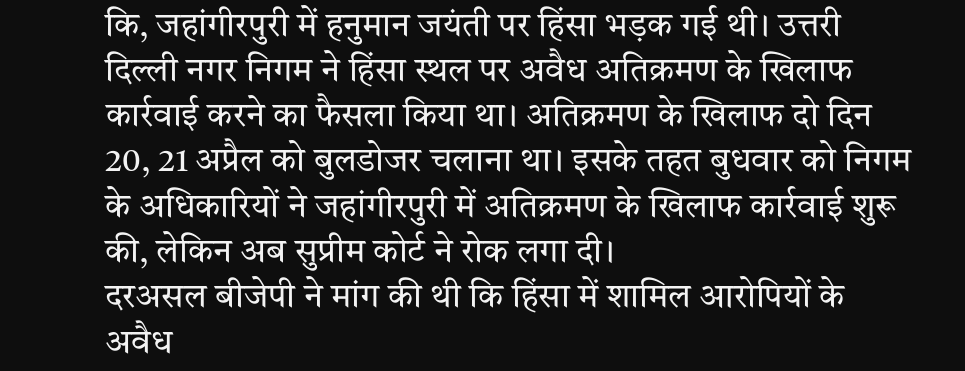कि, जहांगीरपुरी में हनुमान जयंती पर हिंसा भड़क गई थी। उत्तरी दिल्ली नगर निगम ने हिंसा स्थल पर अवैध अतिक्रमण के खिलाफ कार्रवाई करने का फैसला किया था। अतिक्रमण के खिलाफ दो दिन 20, 21 अप्रैल को बुलडोजर चलाना था। इसके तहत बुधवार को निगम के अधिकारियों ने जहांगीरपुरी में अतिक्रमण के खिलाफ कार्रवाई शुरू की, लेकिन अब सुप्रीम कोर्ट ने रोक लगा दी।
दरअसल बीजेपी ने मांग की थी कि हिंसा में शामिल आरोपियों के अवैध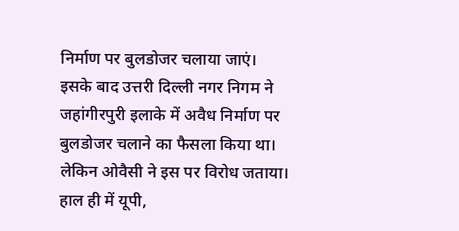निर्माण पर बुलडोजर चलाया जाएं। इसके बाद उत्तरी दिल्ली नगर निगम ने जहांगीरपुरी इलाके में अवैध निर्माण पर बुलडोजर चलाने का फैसला किया था। लेकिन ओवैसी ने इस पर विरोध जताया। हाल ही में यूपी,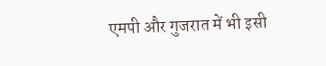एमपी और गुजरात में भी इसी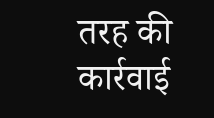तरह की कार्रवाई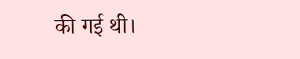की गई थी।